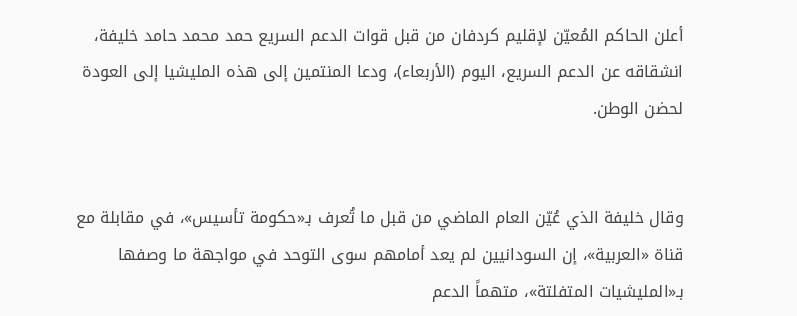أعلن الحاكم المُعيّن لإقليم كردفان من قبل قوات الدعم السريع حمد محمد حامد خليفة، انشقاقه عن الدعم السريع، اليوم (الأربعاء)، ودعا المنتمين إلى هذه المليشيا إلى العودة لحضن الوطن.


وقال خليفة الذي عُيّن العام الماضي من قبل ما تُعرف بـ«حكومة تأسيس»، في مقابلة مع قناة «العربية»، إن السودانيين لم يعد أمامهم سوى التوحد في مواجهة ما وصفها بـ«المليشيات المتفلتة»، متهماً الدعم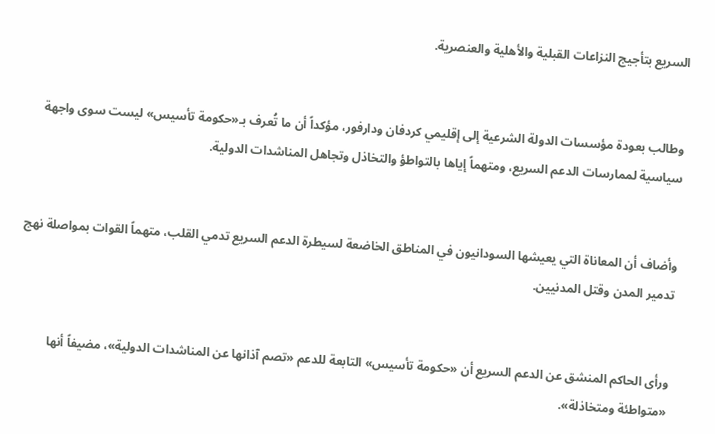السريع بتأجيج النزاعات القبلية والأهلية والعنصرية.


وطالب بعودة مؤسسات الدولة الشرعية إلى إقليمي كردفان ودارفور، مؤكداً أن ما تُعرف بـ«حكومة تأسيس» ليست سوى واجهة سياسية لممارسات الدعم السريع، ومتهماً إياها بالتواطؤ والتخاذل وتجاهل المناشدات الدولية.


وأضاف أن المعاناة التي يعيشها السودانيون في المناطق الخاضعة لسيطرة الدعم السريع تدمي القلب، متهماً القوات بمواصلة نهج تدمير المدن وقتل المدنيين.


ورأى الحاكم المنشق عن الدعم السريع أن «حكومة تأسيس» التابعة للدعم «تصم آذانها عن المناشدات الدولية»، مضيفاً أنها «متواطئة ومتخاذلة».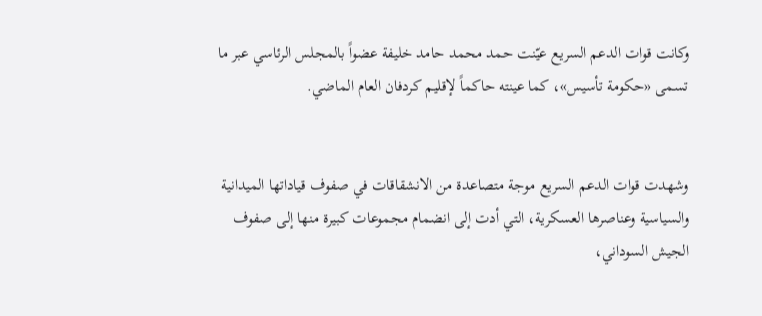وكانت قوات الدعم السريع عيّنت حمد محمد حامد خليفة عضواً بالمجلس الرئاسي عبر ما تسمى «حكومة تأسيس»، كما عينته حاكماً لإقليم كردفان العام الماضي.


وشهدت قوات الدعم السريع موجة متصاعدة من الانشقاقات في صفوف قياداتها الميدانية والسياسية وعناصرها العسكرية، التي أدت إلى انضمام مجموعات كبيرة منها إلى صفوف الجيش السوداني،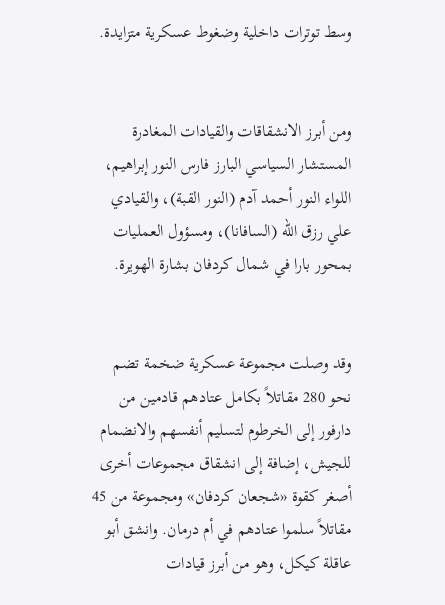وسط توترات داخلية وضغوط عسكرية متزايدة.


ومن أبرز الانشقاقات والقيادات المغادرة المستشار السياسي البارز فارس النور إبراهيم، اللواء النور أحمد آدم (النور القبة)، والقيادي علي رزق الله (السافانا)، ومسؤول العمليات بمحور بارا في شمال كردفان بشارة الهويرة.


وقد وصلت مجموعة عسكرية ضخمة تضم نحو 280 مقاتلاً بكامل عتادهم قادمين من دارفور إلى الخرطوم لتسليم أنفسهم والانضمام للجيش، إضافة إلى انشقاق مجموعات أخرى أصغر كقوة «شجعان كردفان» ومجموعة من 45 مقاتلاً سلموا عتادهم في أم درمان. وانشق أبو عاقلة كيكل، وهو من أبرز قيادات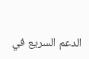الدعم السريع في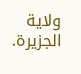ولاية الجزيرة.